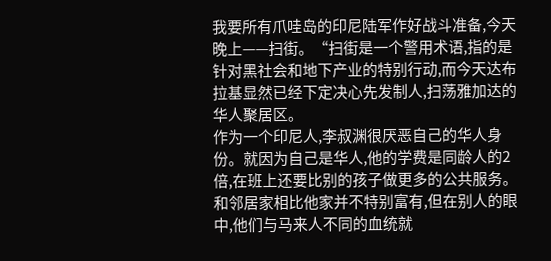我要所有爪哇岛的印尼陆军作好战斗准备,今天晚上——扫街。“扫街是一个警用术语,指的是针对黑社会和地下产业的特别行动,而今天达布拉基显然已经下定决心先发制人,扫荡雅加达的华人聚居区。
作为一个印尼人,李叔渊很厌恶自己的华人身份。就因为自己是华人,他的学费是同龄人的2倍,在班上还要比别的孩子做更多的公共服务。和邻居家相比他家并不特别富有,但在别人的眼中,他们与马来人不同的血统就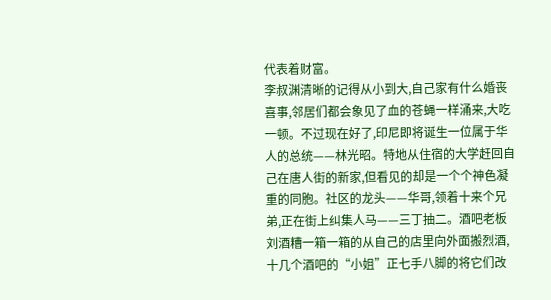代表着财富。
李叔渊清晰的记得从小到大,自己家有什么婚丧喜事,邻居们都会象见了血的苍蝇一样涌来,大吃一顿。不过现在好了,印尼即将诞生一位属于华人的总统——林光昭。特地从住宿的大学赶回自己在唐人街的新家,但看见的却是一个个神色凝重的同胞。社区的龙头——华哥,领着十来个兄弟,正在街上纠集人马——三丁抽二。酒吧老板刘酒糟一箱一箱的从自己的店里向外面搬烈酒,十几个酒吧的“小姐”正七手八脚的将它们改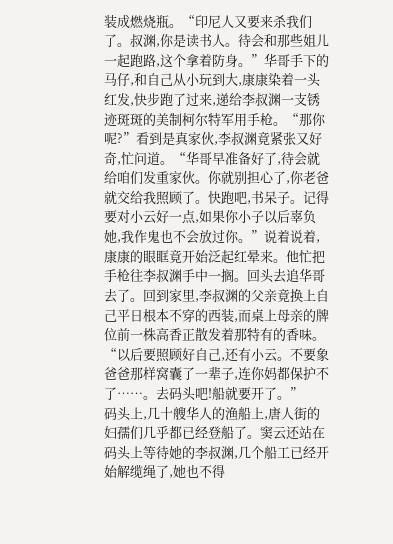装成燃烧瓶。“印尼人又要来杀我们了。叔渊,你是读书人。待会和那些姐儿一起跑路,这个拿着防身。”华哥手下的马仔,和自己从小玩到大,康康染着一头红发,快步跑了过来,递给李叔渊一支锈迹斑斑的美制柯尔特军用手枪。“那你呢?”看到是真家伙,李叔渊竟紧张又好奇,忙问道。“华哥早准备好了,待会就给咱们发重家伙。你就别担心了,你老爸就交给我照顾了。快跑吧,书呆子。记得要对小云好一点,如果你小子以后辜负她,我作鬼也不会放过你。”说着说着,康康的眼眶竟开始泛起红晕来。他忙把手枪往李叔渊手中一搁。回头去追华哥去了。回到家里,李叔渊的父亲竟换上自己平日根本不穿的西装,而桌上母亲的牌位前一株高香正散发着那特有的香味。“以后要照顾好自己,还有小云。不要象爸爸那样窝囊了一辈子,连你妈都保护不了……。去码头吧!船就要开了。”
码头上,几十艘华人的渔船上,唐人街的妇孺们几乎都已经登船了。窦云还站在码头上等待她的李叔渊,几个船工已经开始解缆绳了,她也不得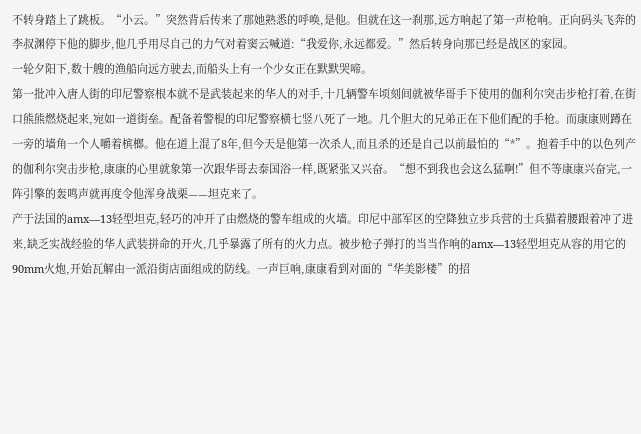不转身踏上了跳板。“小云。”突然背后传来了那她熟悉的呼唤,是他。但就在这一刹那,远方响起了第一声枪响。正向码头飞奔的李叔渊停下他的脚步,他几乎用尽自己的力气对着窦云喊道:“我爱你,永远都爱。”然后转身向那已经是战区的家园。
一轮夕阳下,数十艘的渔船向远方驶去,而船头上有一个少女正在默默哭啼。
第一批冲入唐人街的印尼警察根本就不是武装起来的华人的对手,十几辆警车顷刻间就被华哥手下使用的伽利尔突击步枪打着,在街口熊熊燃烧起来,宛如一道街垒。配备着警棍的印尼警察横七竖八死了一地。几个胆大的兄弟正在下他们配的手枪。而康康则蹲在一旁的墙角一个人嚼着槟榔。他在道上混了8年,但今天是他第一次杀人,而且杀的还是自己以前最怕的“*”。抱着手中的以色列产的伽利尔突击步枪,康康的心里就象第一次跟华哥去泰国浴一样,既紧张又兴奋。“想不到我也会这么猛啊!”但不等康康兴奋完,一阵引擎的轰鸣声就再度令他浑身战栗——坦克来了。
产于法国的amx—13轻型坦克,轻巧的冲开了由燃烧的警车组成的火墙。印尼中部军区的空降独立步兵营的士兵猫着腰跟着冲了进来,缺乏实战经验的华人武装拼命的开火,几乎暴露了所有的火力点。被步枪子弹打的当当作响的amx—13轻型坦克从容的用它的90mm火炮,开始瓦解由一派沿街店面组成的防线。一声巨响,康康看到对面的“华美影楼”的招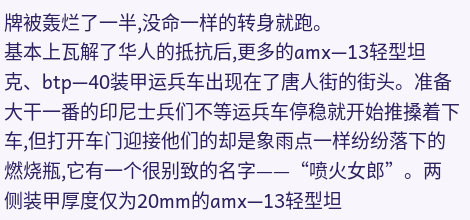牌被轰烂了一半,没命一样的转身就跑。
基本上瓦解了华人的抵抗后,更多的amx—13轻型坦克、btp—40装甲运兵车出现在了唐人街的街头。准备大干一番的印尼士兵们不等运兵车停稳就开始推搡着下车,但打开车门迎接他们的却是象雨点一样纷纷落下的燃烧瓶,它有一个很别致的名字——“喷火女郎”。两侧装甲厚度仅为20mm的amx—13轻型坦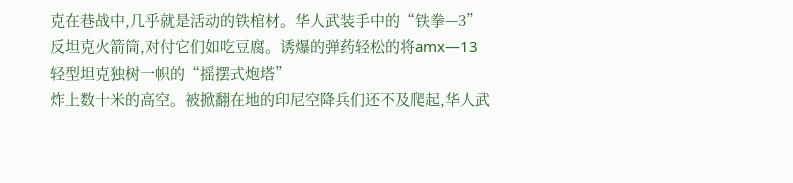克在巷战中,几乎就是活动的铁棺材。华人武装手中的“铁拳—3”反坦克火箭筒,对付它们如吃豆腐。诱爆的弹药轻松的将amx—13轻型坦克独树一帜的“摇摆式炮塔”
炸上数十米的高空。被掀翻在地的印尼空降兵们还不及爬起,华人武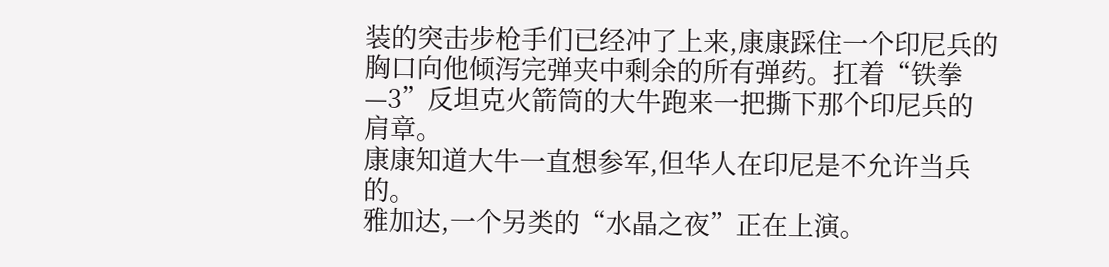装的突击步枪手们已经冲了上来,康康踩住一个印尼兵的胸口向他倾泻完弹夹中剩余的所有弹药。扛着“铁拳—3”反坦克火箭筒的大牛跑来一把撕下那个印尼兵的肩章。
康康知道大牛一直想参军,但华人在印尼是不允许当兵的。
雅加达,一个另类的“水晶之夜”正在上演。